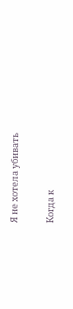Я не хотела убивать

Когда к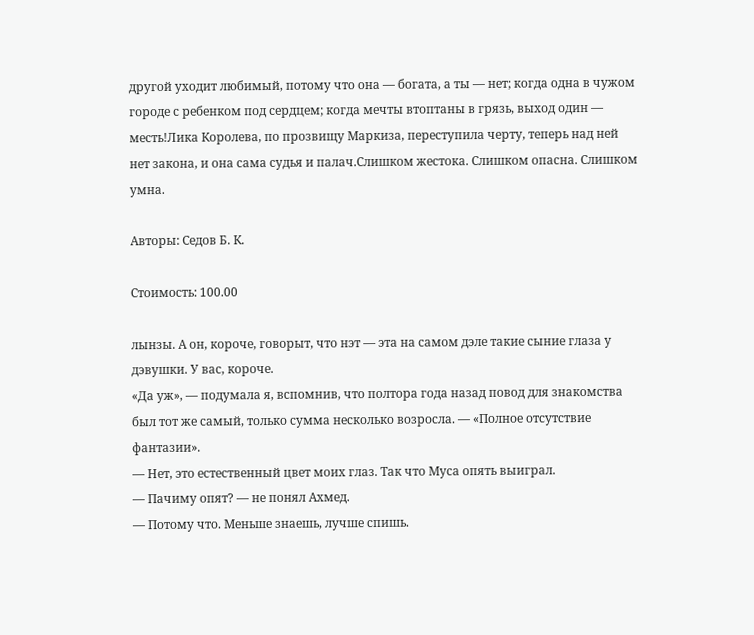другой уходит любимый, потому что она — богата, а ты — нет; когда одна в чужом городе с ребенком под сердцем; когда мечты втоптаны в грязь, выход один — месть!Лика Королева, по прозвищу Маркиза, переступила черту, теперь над ней нет закона, и она сама судья и палач.Слишком жестока. Слишком опасна. Слишком умна.

Авторы: Седов Б. К.

Стоимость: 100.00

лынзы. А он, короче, говорыт, что нэт — эта на самом дэле такие сыние глаза у дэвушки. У вас, короче.
«Да уж», — подумала я, вспомнив, что полтора года назад повод для знакомства был тот же самый, только сумма несколько возросла. — «Полное отсутствие фантазии».
— Нет, это естественный цвет моих глаз. Так что Муса опять выиграл.
— Пачиму опят? — не понял Ахмед.
— Потому что. Меньше знаешь, лучше спишь.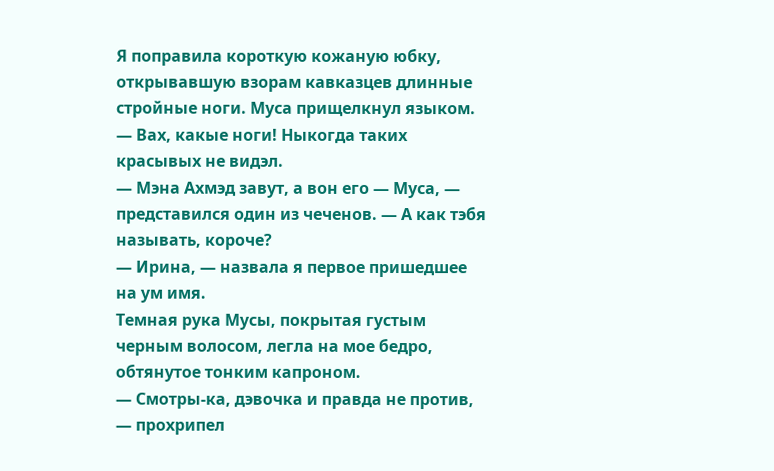Я поправила короткую кожаную юбку, открывавшую взорам кавказцев длинные стройные ноги. Муса прищелкнул языком.
— Вах, какые ноги! Ныкогда таких красывых не видэл.
— Мэна Ахмэд завут, а вон его — Муса, — представился один из чеченов. — А как тэбя называть, короче?
— Ирина, — назвала я первое пришедшее на ум имя.
Темная рука Мусы, покрытая густым черным волосом, легла на мое бедро, обтянутое тонким капроном.
— Смотры-ка, дэвочка и правда не против, — прохрипел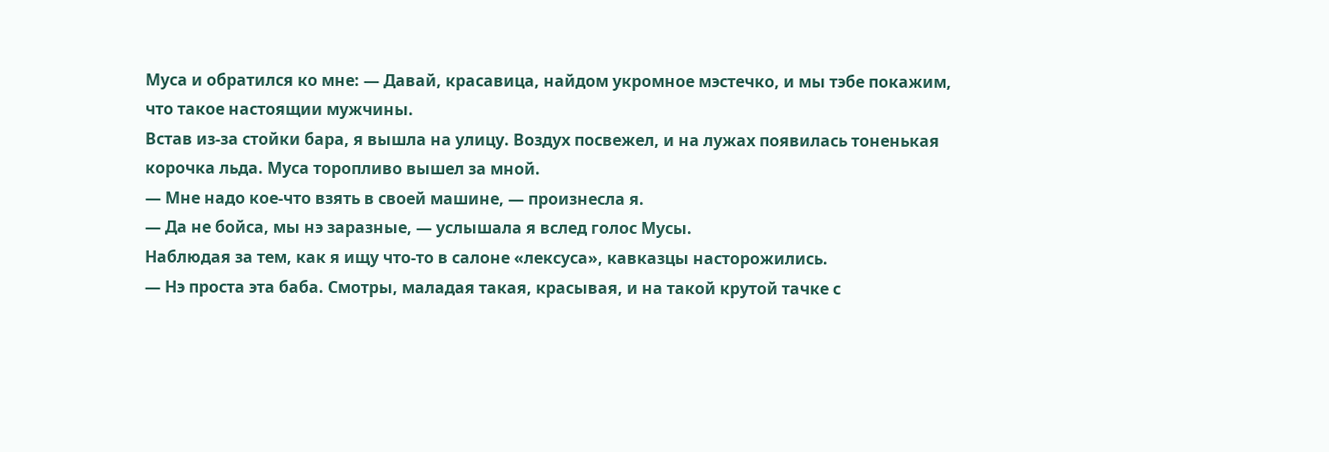Муса и обратился ко мне: — Давай, красавица, найдом укромное мэстечко, и мы тэбе покажим, что такое настоящии мужчины.
Встав из-за стойки бара, я вышла на улицу. Воздух посвежел, и на лужах появилась тоненькая корочка льда. Муса торопливо вышел за мной.
— Мне надо кое-что взять в своей машине, — произнесла я.
— Да не бойса, мы нэ заразные, — услышала я вслед голос Мусы.
Наблюдая за тем, как я ищу что-то в салоне «лексуса», кавказцы насторожились.
— Нэ проста эта баба. Смотры, маладая такая, красывая, и на такой крутой тачке с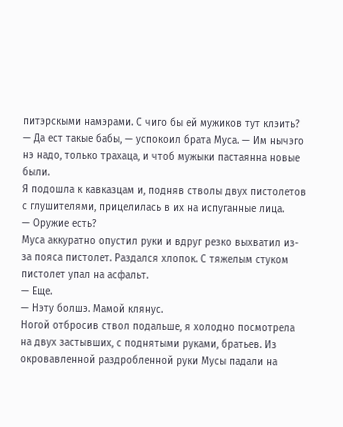питэрскыми намэрами. С чиго бы ей мужиков тут клэить?
— Да ест такые бабы, — успокоил брата Муса. — Им нычэго нэ надо, только трахаца, и чтоб мужыки пастаянна новые были.
Я подошла к кавказцам и, подняв стволы двух пистолетов с глушителями, прицелилась в их на испуганные лица.
— Оружие есть?
Муса аккуратно опустил руки и вдруг резко выхватил из-за пояса пистолет. Раздался хлопок. С тяжелым стуком пистолет упал на асфальт.
— Еще.
— Нэту болшэ. Мамой клянус.
Ногой отбросив ствол подальше, я холодно посмотрела на двух застывших, с поднятыми руками, братьев. Из окровавленной раздробленной руки Мусы падали на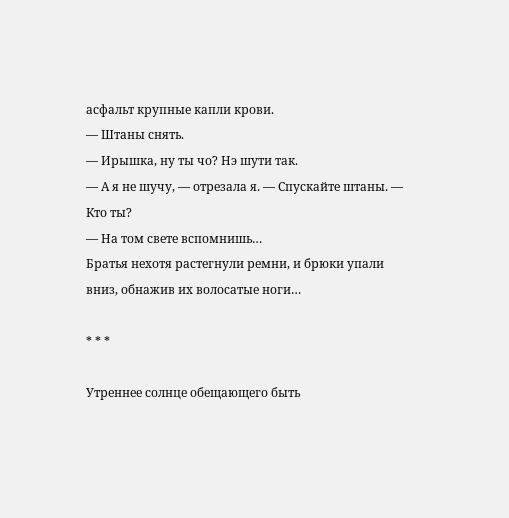асфальт крупные капли крови.
— Штаны снять.
— Ирышка, ну ты чо? Нэ шути так.
— А я не шучу, — отрезала я. — Спускайте штаны. — Кто ты?
— На том свете вспомнишь…
Братья нехотя растегнули ремни, и брюки упали вниз, обнажив их волосатые ноги…

* * *

Утреннее солнце обещающего быть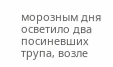морозным дня осветило два посиневших трупа, возле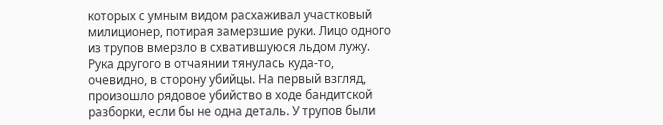которых с умным видом расхаживал участковый милиционер, потирая замерзшие руки. Лицо одного из трупов вмерзло в схватившуюся льдом лужу. Рука другого в отчаянии тянулась куда-то, очевидно, в сторону убийцы. На первый взгляд, произошло рядовое убийство в ходе бандитской разборки, если бы не одна деталь. У трупов были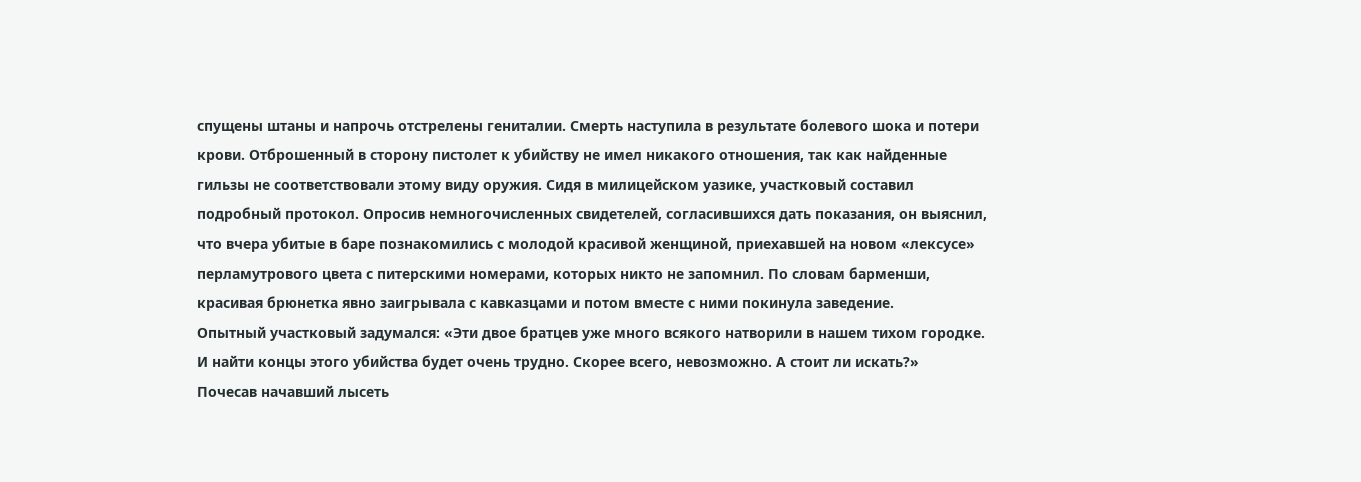спущены штаны и напрочь отстрелены гениталии. Смерть наступила в результате болевого шока и потери крови. Отброшенный в сторону пистолет к убийству не имел никакого отношения, так как найденные гильзы не соответствовали этому виду оружия. Сидя в милицейском уазике, участковый составил подробный протокол. Опросив немногочисленных свидетелей, согласившихся дать показания, он выяснил, что вчера убитые в баре познакомились с молодой красивой женщиной, приехавшей на новом «лексусе» перламутрового цвета с питерскими номерами, которых никто не запомнил. По словам барменши, красивая брюнетка явно заигрывала с кавказцами и потом вместе с ними покинула заведение.
Опытный участковый задумался: «Эти двое братцев уже много всякого натворили в нашем тихом городке. И найти концы этого убийства будет очень трудно. Скорее всего, невозможно. А стоит ли искать?»
Почесав начавший лысеть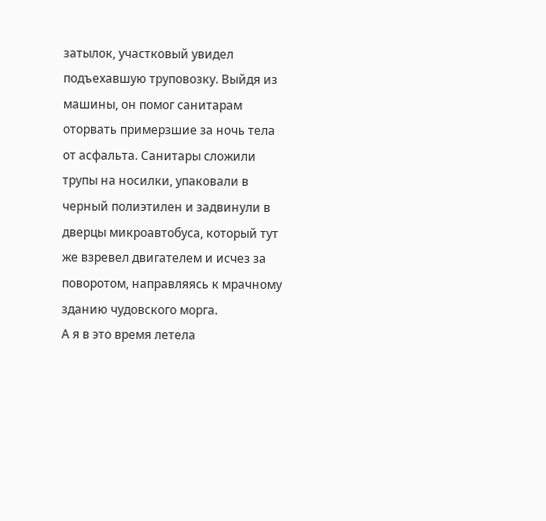затылок, участковый увидел подъехавшую труповозку. Выйдя из машины, он помог санитарам оторвать примерзшие за ночь тела от асфальта. Санитары сложили трупы на носилки, упаковали в черный полиэтилен и задвинули в дверцы микроавтобуса, который тут же взревел двигателем и исчез за поворотом, направляясь к мрачному зданию чудовского морга.
А я в это время летела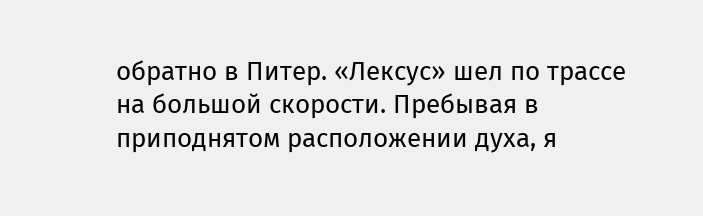обратно в Питер. «Лексус» шел по трассе на большой скорости. Пребывая в приподнятом расположении духа, я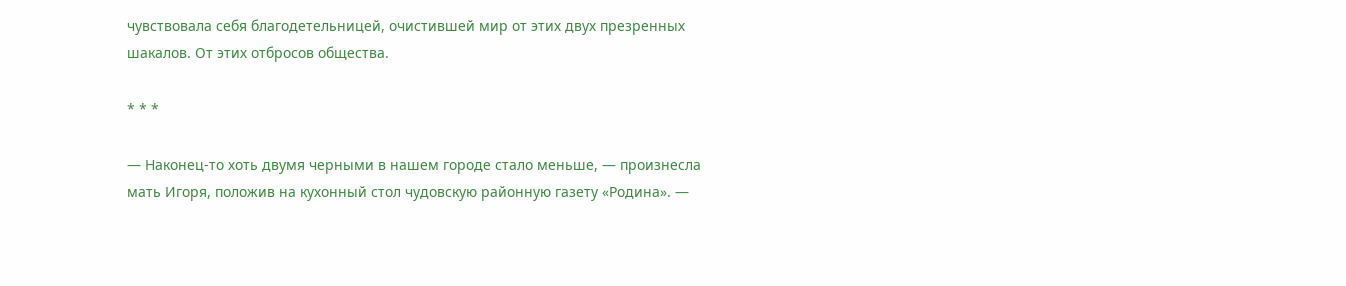чувствовала себя благодетельницей, очистившей мир от этих двух презренных шакалов. От этих отбросов общества.

* * *

— Наконец-то хоть двумя черными в нашем городе стало меньше, — произнесла мать Игоря, положив на кухонный стол чудовскую районную газету «Родина». —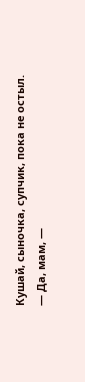Кушай, сыночка, супчик, пока не остыл.
— Да, мам, —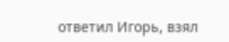ответил Игорь, взял